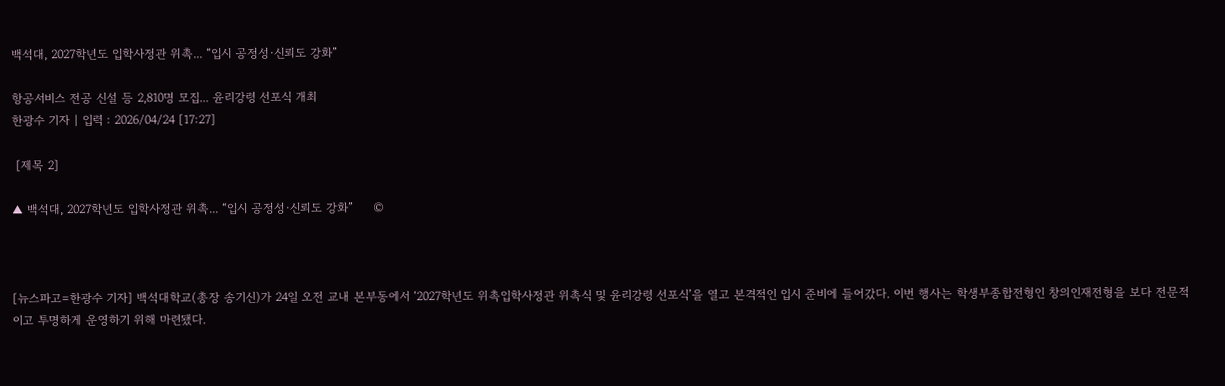백석대, 2027학년도 입학사정관 위촉... “입시 공정성·신뢰도 강화”

항공서비스 전공 신설 등 2,810명 모집... 윤리강령 선포식 개최
한광수 기자 | 입력 : 2026/04/24 [17:27]

 [제목 2]

▲ 백석대, 2027학년도 입학사정관 위촉... “입시 공정성·신뢰도 강화”     ©



[뉴스파고=한광수 기자] 백석대학교(총장 송기신)가 24일 오전 교내 본부동에서 ‘2027학년도 위촉입학사정관 위촉식 및 윤리강령 선포식’을 열고 본격적인 입시 준비에 들어갔다. 이번 행사는 학생부종합전형인 창의인재전형을 보다 전문적이고 투명하게 운영하기 위해 마련됐다.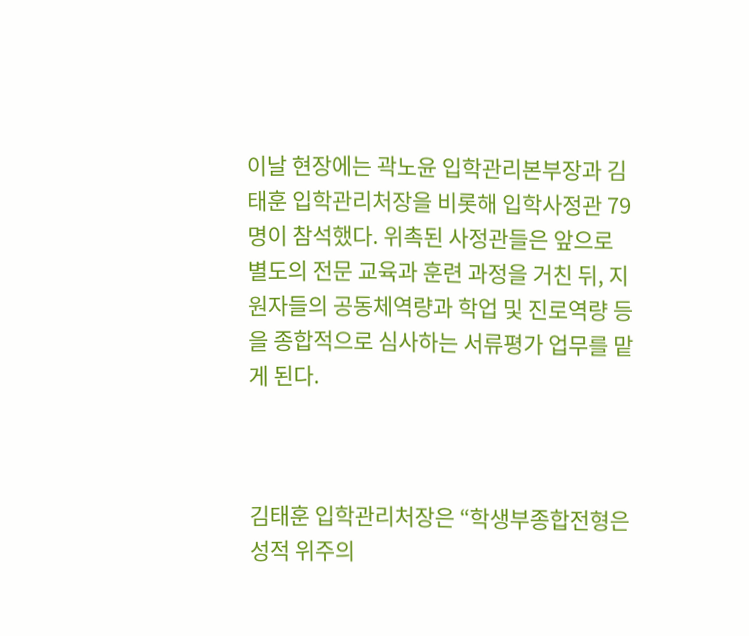이날 현장에는 곽노윤 입학관리본부장과 김태훈 입학관리처장을 비롯해 입학사정관 79명이 참석했다. 위촉된 사정관들은 앞으로 별도의 전문 교육과 훈련 과정을 거친 뒤, 지원자들의 공동체역량과 학업 및 진로역량 등을 종합적으로 심사하는 서류평가 업무를 맡게 된다.



김태훈 입학관리처장은 “학생부종합전형은 성적 위주의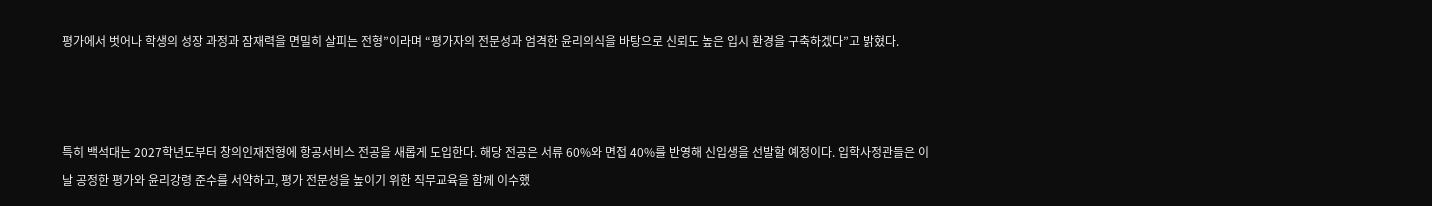평가에서 벗어나 학생의 성장 과정과 잠재력을 면밀히 살피는 전형”이라며 “평가자의 전문성과 엄격한 윤리의식을 바탕으로 신뢰도 높은 입시 환경을 구축하겠다”고 밝혔다.



특히 백석대는 2027학년도부터 창의인재전형에 항공서비스 전공을 새롭게 도입한다. 해당 전공은 서류 60%와 면접 40%를 반영해 신입생을 선발할 예정이다. 입학사정관들은 이날 공정한 평가와 윤리강령 준수를 서약하고, 평가 전문성을 높이기 위한 직무교육을 함께 이수했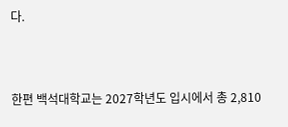다.



한편 백석대학교는 2027학년도 입시에서 총 2,810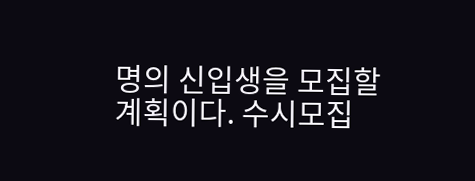명의 신입생을 모집할 계획이다. 수시모집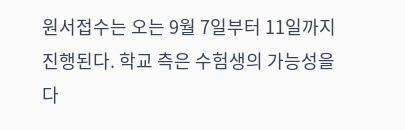원서접수는 오는 9월 7일부터 11일까지 진행된다. 학교 측은 수험생의 가능성을 다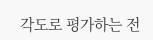각도로 평가하는 전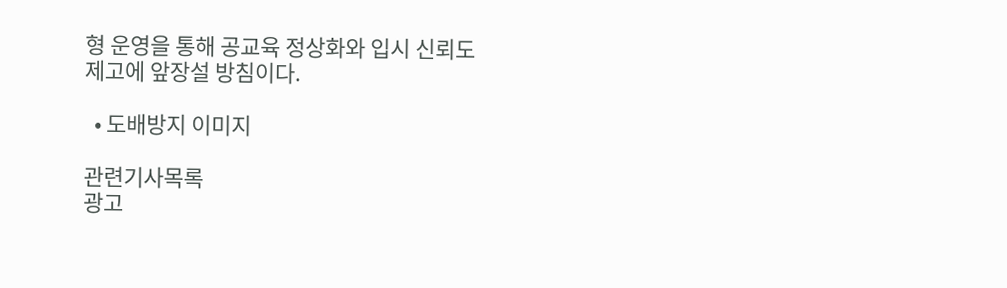형 운영을 통해 공교육 정상화와 입시 신뢰도 제고에 앞장설 방침이다.

  • 도배방지 이미지

관련기사목록
광고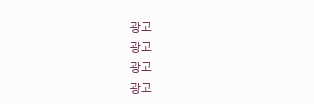광고
광고
광고
광고